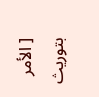[ الأمر بتوريث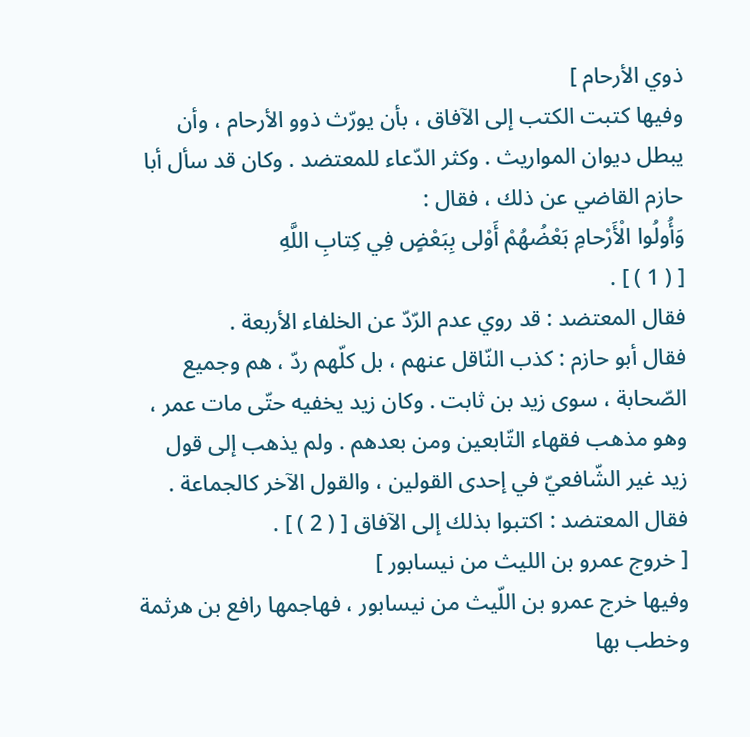ذوي الأرحام ]
وفيها كتبت الكتب إلى الآفاق ، بأن يورّث ذوو الأرحام ، وأن يبطل ديوان المواريث . وكثر الدّعاء للمعتضد . وكان قد سأل أبا حازم القاضي عن ذلك ، فقال :
وَأُولُوا الْأَرْحامِ بَعْضُهُمْ أَوْلى بِبَعْضٍ فِي كِتابِ اللَّهِ
[ ( 1 ) ] .
فقال المعتضد : قد روي عدم الرّدّ عن الخلفاء الأربعة .
فقال أبو حازم : كذب النّاقل عنهم ، بل كلّهم ردّ ، هم وجميع الصّحابة ، سوى زيد بن ثابت . وكان زيد يخفيه حتّى مات عمر ، وهو مذهب فقهاء التّابعين ومن بعدهم . ولم يذهب إلى قول زيد غير الشّافعيّ في إحدى القولين ، والقول الآخر كالجماعة .
فقال المعتضد : اكتبوا بذلك إلى الآفاق [ ( 2 ) ] .
[ خروج عمرو بن الليث من نيسابور ]
وفيها خرج عمرو بن اللّيث من نيسابور ، فهاجمها رافع بن هرثمة وخطب بها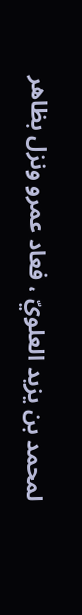لمحمد بن يزيد العلويّ ، فعاد عمرو ونزل بظاهر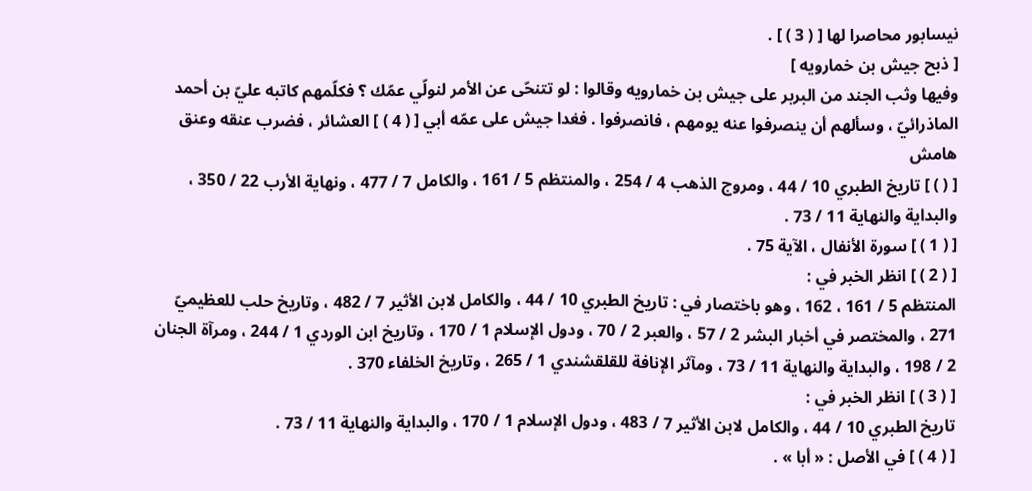نيسابور محاصرا لها [ ( 3 ) ] .
[ ذبح جيش بن خمارويه ]
وفيها وثب الجند من البربر على جيش بن خمارويه وقالوا : لو تتنحّى عن الأمر لنولّي عمّك ؟ فكلّمهم كاتبه عليّ بن أحمد الماذرائيّ ، وسألهم أن ينصرفوا عنه يومهم ، فانصرفوا . فغدا جيش على عمّه أبي [ ( 4 ) ] العشائر ، فضرب عنقه وعنق
هامش
[ ( ) ] تاريخ الطبري 10 / 44 ، ومروج الذهب 4 / 254 ، والمنتظم 5 / 161 ، والكامل 7 / 477 ، ونهاية الأرب 22 / 350 ، والبداية والنهاية 11 / 73 .
[ ( 1 ) ] سورة الأنفال ، الآية 75 .
[ ( 2 ) ] انظر الخبر في :
المنتظم 5 / 161 ، 162 ، وهو باختصار في : تاريخ الطبري 10 / 44 ، والكامل لابن الأثير 7 / 482 ، وتاريخ حلب للعظيميّ 271 ، والمختصر في أخبار البشر 2 / 57 ، والعبر 2 / 70 ، ودول الإسلام 1 / 170 ، وتاريخ ابن الوردي 1 / 244 ، ومرآة الجنان 2 / 198 ، والبداية والنهاية 11 / 73 ، ومآثر الإنافة للقلقشندي 1 / 265 ، وتاريخ الخلفاء 370 .
[ ( 3 ) ] انظر الخبر في :
تاريخ الطبري 10 / 44 ، والكامل لابن الأثير 7 / 483 ، ودول الإسلام 1 / 170 ، والبداية والنهاية 11 / 73 .
[ ( 4 ) ] في الأصل : « أبا » .